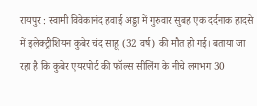रायपुर : स्वामी विवेकानंद हवाई अड्डा में गुरुवार सुबह एक दर्दनाक हादसे में इलेक्ट्रीशियन कुबेर चंद साहू (32 वर्ष) की मौत हो गई। बताया जा रहा है कि कुबेर एयरपोर्ट की फॉल्स सीलिंग के नीचे लगभग 30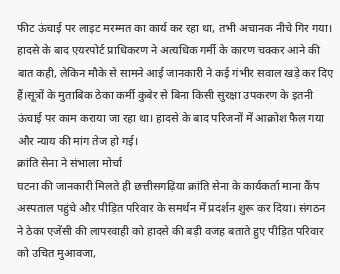फीट ऊंचाई पर लाइट मरम्मत का कार्य कर रहा था, तभी अचानक नीचे गिर गया। हादसे के बाद एयरपोर्ट प्राधिकरण ने अत्यधिक गर्मी के कारण चक्कर आने की बात कही, लेकिन मौके से सामने आई जानकारी ने कई गंभीर सवाल खड़े कर दिए हैं।सूत्रों के मुताबिक ठेका कर्मी कुबेर से बिना किसी सुरक्षा उपकरण के इतनी ऊंचाई पर काम कराया जा रहा था। हादसे के बाद परिजनों में आक्रोश फैल गया और न्याय की मांग तेज हो गई।
क्रांति सेना ने संभाला मोर्चा
घटना की जानकारी मिलते ही छत्तीसगढ़िया क्रांति सेना के कार्यकर्ता माना कैंप अस्पताल पहुंचे और पीड़ित परिवार के समर्थन में प्रदर्शन शुरू कर दिया। संगठन ने ठेका एजेंसी की लापरवाही को हादसे की बड़ी वजह बताते हुए पीड़ित परिवार को उचित मुआवजा,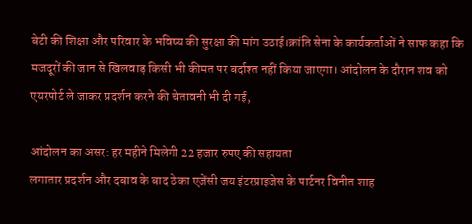बेटी की शिक्षा और परिवार के भविष्य की सुरक्षा की मांग उठाई।क्रांति सेना के कार्यकर्ताओं ने साफ कहा कि मजदूरों की जान से खिलवाड़ किसी भी कीमत पर बर्दाश्त नहीं किया जाएगा। आंदोलन के दौरान शव को एयरपोर्ट ले जाकर प्रदर्शन करने की चेतावनी भी दी गई,

आंदोलन का असर: हर महीने मिलेगी 22 हजार रुपए की सहायता
लगातार प्रदर्शन और दबाव के बाद ठेका एजेंसी जय इंटरप्राइजेस के पार्टनर विनीत शाह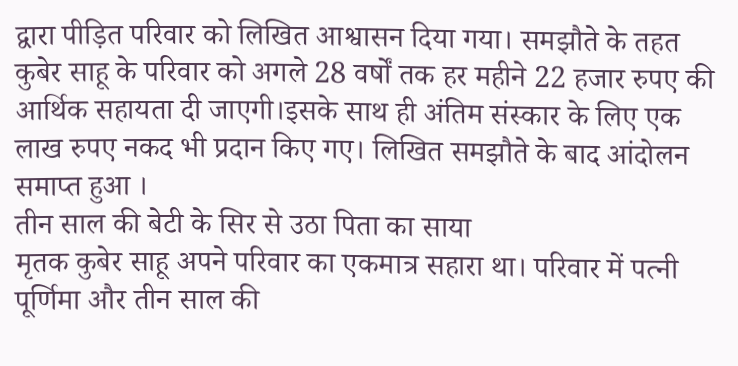द्वारा पीड़ित परिवार को लिखित आश्वासन दिया गया। समझौते के तहत कुबेर साहू के परिवार को अगले 28 वर्षों तक हर महीने 22 हजार रुपए की आर्थिक सहायता दी जाएगी।इसके साथ ही अंतिम संस्कार के लिए एक लाख रुपए नकद भी प्रदान किए गए। लिखित समझौते के बाद आंदोलन समाप्त हुआ ।
तीन साल की बेटी के सिर से उठा पिता का साया
मृतक कुबेर साहू अपने परिवार का एकमात्र सहारा था। परिवार में पत्नी पूर्णिमा और तीन साल की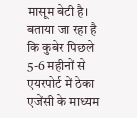मासूम बेटी है। बताया जा रहा है कि कुबेर पिछले 5-6 महीनों से एयरपोर्ट में ठेका एजेंसी के माध्यम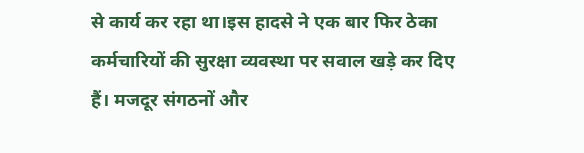से कार्य कर रहा था।इस हादसे ने एक बार फिर ठेका कर्मचारियों की सुरक्षा व्यवस्था पर सवाल खड़े कर दिए हैं। मजदूर संगठनों और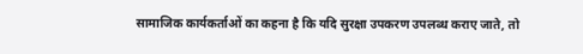सामाजिक कार्यकर्ताओं का कहना है कि यदि सुरक्षा उपकरण उपलब्ध कराए जाते, तो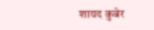शायद कुबेर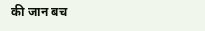की जान बच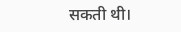सकती थी।